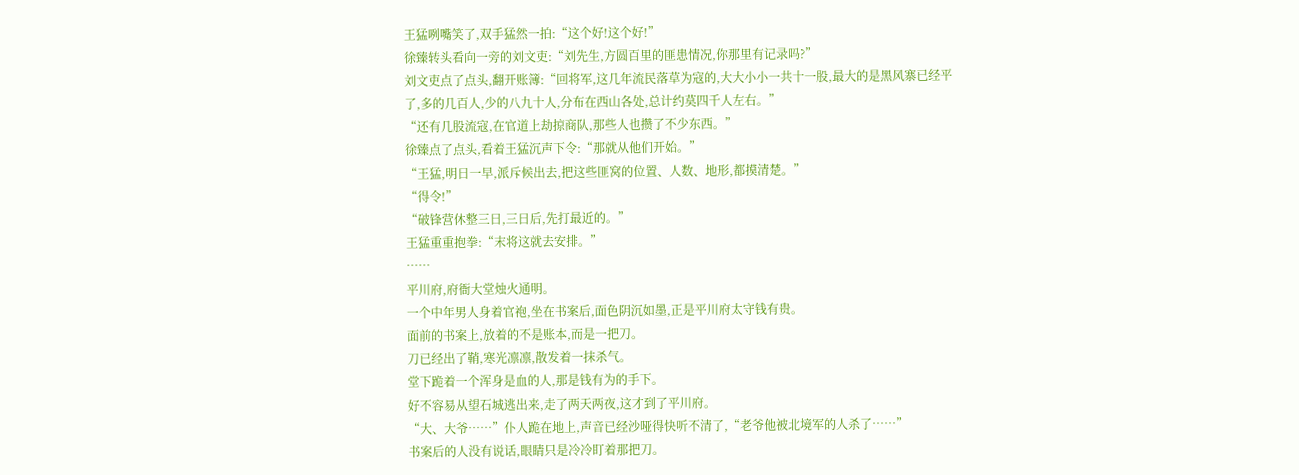王猛咧嘴笑了,双手猛然一拍:“这个好!这个好!”
徐臻转头看向一旁的刘文吏:“刘先生,方圆百里的匪患情况,你那里有记录吗?”
刘文吏点了点头,翻开账簿:“回将军,这几年流民落草为寇的,大大小小一共十一股,最大的是黑风寨已经平了,多的几百人,少的八九十人,分布在西山各处,总计约莫四千人左右。”
“还有几股流寇,在官道上劫掠商队,那些人也攒了不少东西。”
徐臻点了点头,看着王猛沉声下令:“那就从他们开始。”
“王猛,明日一早,派斥候出去,把这些匪窝的位置、人数、地形,都摸清楚。”
“得令!”
“破锋营休整三日,三日后,先打最近的。”
王猛重重抱拳:“末将这就去安排。”
……
平川府,府衙大堂烛火通明。
一个中年男人身着官袍,坐在书案后,面色阴沉如墨,正是平川府太守钱有贵。
面前的书案上,放着的不是账本,而是一把刀。
刀已经出了鞘,寒光凛凛,散发着一抹杀气。
堂下跪着一个浑身是血的人,那是钱有为的手下。
好不容易从望石城逃出来,走了两天两夜,这才到了平川府。
“大、大爷……”仆人跪在地上,声音已经沙哑得快听不清了,“老爷他被北境军的人杀了……”
书案后的人没有说话,眼睛只是冷冷盯着那把刀。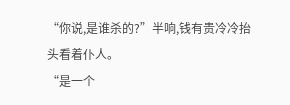“你说,是谁杀的?”半响,钱有贵冷冷抬头看着仆人。
“是一个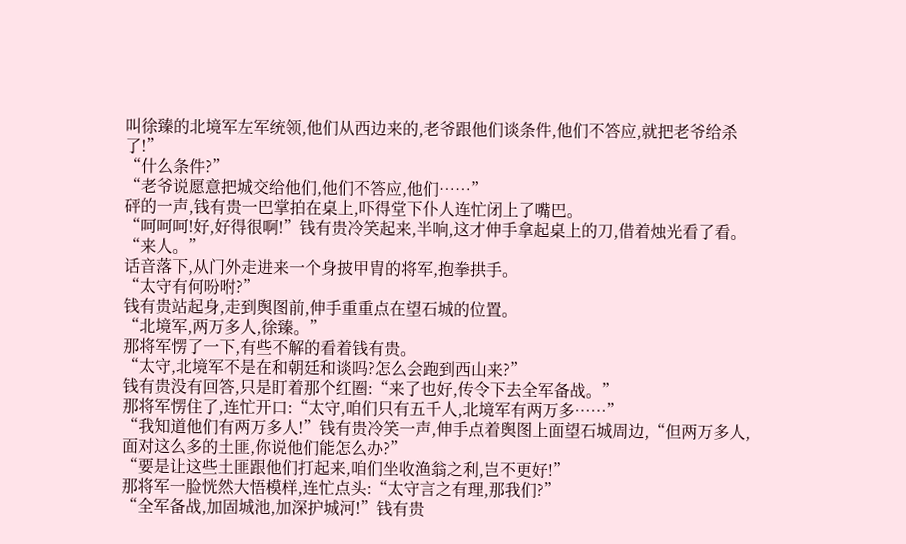叫徐臻的北境军左军统领,他们从西边来的,老爷跟他们谈条件,他们不答应,就把老爷给杀了!”
“什么条件?”
“老爷说愿意把城交给他们,他们不答应,他们……”
砰的一声,钱有贵一巴掌拍在桌上,吓得堂下仆人连忙闭上了嘴巴。
“呵呵呵!好,好得很啊!”钱有贵冷笑起来,半响,这才伸手拿起桌上的刀,借着烛光看了看。
“来人。”
话音落下,从门外走进来一个身披甲胄的将军,抱拳拱手。
“太守有何吩咐?”
钱有贵站起身,走到舆图前,伸手重重点在望石城的位置。
“北境军,两万多人,徐臻。”
那将军愣了一下,有些不解的看着钱有贵。
“太守,北境军不是在和朝廷和谈吗?怎么会跑到西山来?”
钱有贵没有回答,只是盯着那个红圈:“来了也好,传令下去全军备战。”
那将军愣住了,连忙开口:“太守,咱们只有五千人,北境军有两万多……”
“我知道他们有两万多人!”钱有贵冷笑一声,伸手点着舆图上面望石城周边,“但两万多人,面对这么多的土匪,你说他们能怎么办?”
“要是让这些土匪跟他们打起来,咱们坐收渔翁之利,岂不更好!”
那将军一脸恍然大悟模样,连忙点头:“太守言之有理,那我们?”
“全军备战,加固城池,加深护城河!”钱有贵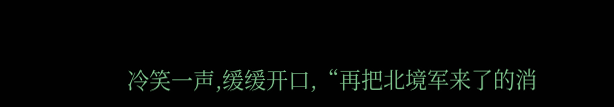冷笑一声,缓缓开口,“再把北境军来了的消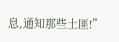息,通知那些土匪!”